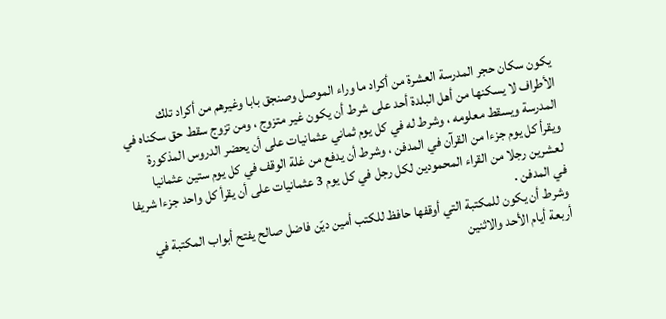يكون سكان حجر المدرسة العشرة من أكراد ما وراء الموصل وصنجق بابا وغيرهم من أكراد تلك الأطراف لا يسكنها من أهل البلدة أحد على شرط أن يكون غير متزوج ، ومن تزوج سقط حق سكناه في المدرسة ويسقط معلومه ، وشرط له في كل يوم ثماني عثمانيات على أن يحضر الدروس المذكورة ويقرأ كل يوم جزءا من القرآن في المدفن ، وشرط أن يدفع من غلة الوقف في كل يوم ستين عثمانيا لعشرين رجلا من القراء المحمودين لكل رجل في كل يوم 3 عثمانيات على أن يقرأ كل واحد جزءا شريفا في المدفن .
وشرط أن يكون للمكتبة التي أوقفها حافظ للكتب أمين ديّن فاضل صالح يفتح أبواب المكتبة في أربعة أيام الأحد والاثنين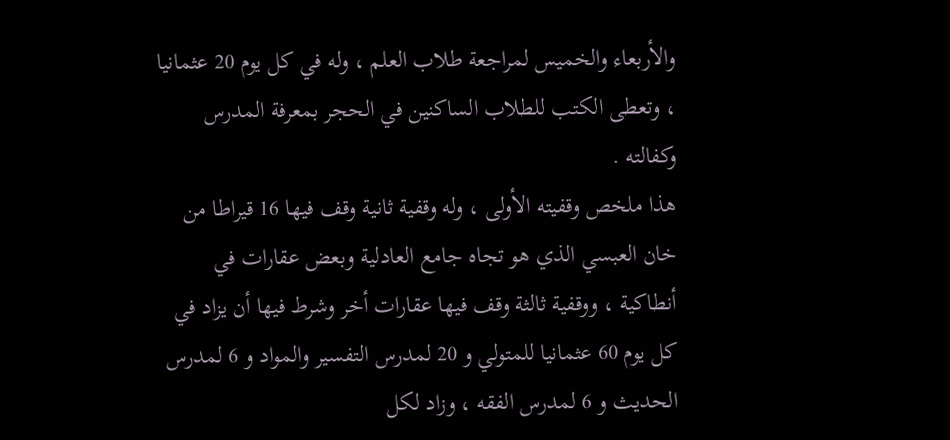والأربعاء والخميس لمراجعة طلاب العلم ، وله في كل يوم 20 عثمانيا ، وتعطى الكتب للطلاب الساكنين في الحجر بمعرفة المدرس وكفالته .
هذا ملخص وقفيته الأولى ، وله وقفية ثانية وقف فيها 16 قيراطا من خان العبسي الذي هو تجاه جامع العادلية وبعض عقارات في أنطاكية ، ووقفية ثالثة وقف فيها عقارات أخر وشرط فيها أن يزاد في كل يوم 60 عثمانيا للمتولي و 20 لمدرس التفسير والمواد و 6 لمدرس الحديث و 6 لمدرس الفقه ، وزاد لكل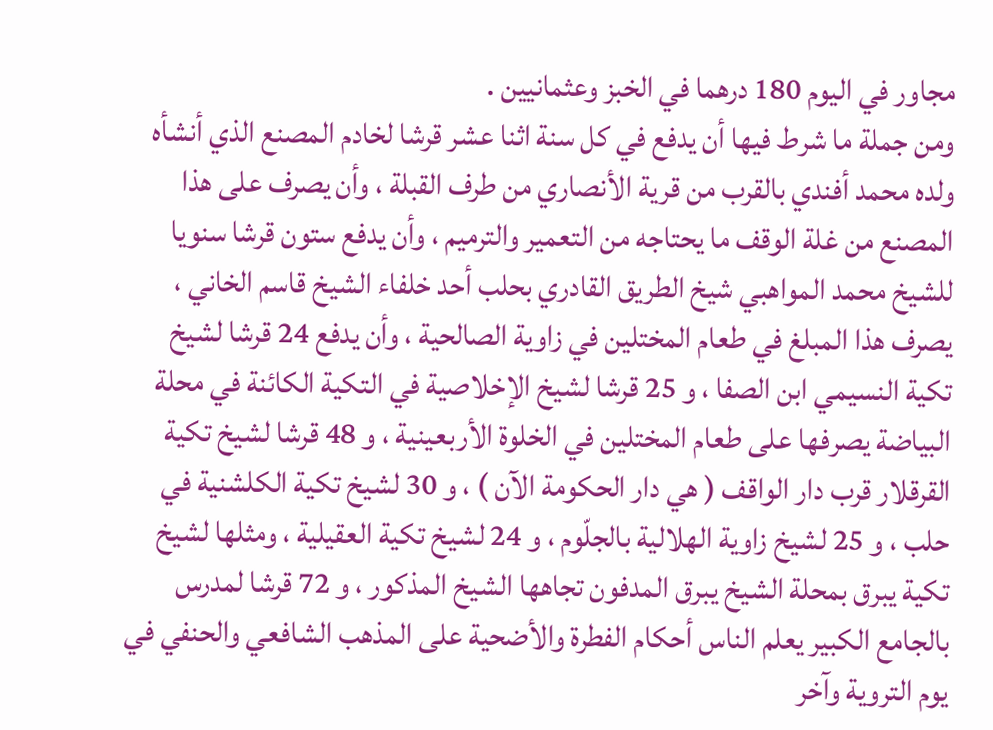مجاور في اليوم 180 درهما في الخبز وعثمانيين .
ومن جملة ما شرط فيها أن يدفع في كل سنة اثنا عشر قرشا لخادم المصنع الذي أنشأه ولده محمد أفندي بالقرب من قرية الأنصاري من طرف القبلة ، وأن يصرف على هذا المصنع من غلة الوقف ما يحتاجه من التعمير والترميم ، وأن يدفع ستون قرشا سنويا للشيخ محمد المواهبي شيخ الطريق القادري بحلب أحد خلفاء الشيخ قاسم الخاني ، يصرف هذا المبلغ في طعام المختلين في زاوية الصالحية ، وأن يدفع 24 قرشا لشيخ تكية النسيمي ابن الصفا ، و 25 قرشا لشيخ الإخلاصية في التكية الكائنة في محلة البياضة يصرفها على طعام المختلين في الخلوة الأربعينية ، و 48 قرشا لشيخ تكية القرقلار قرب دار الواقف ( هي دار الحكومة الآن ) ، و 30 لشيخ تكية الكلشنية في حلب ، و 25 لشيخ زاوية الهلالية بالجلّوم ، و 24 لشيخ تكية العقيلية ، ومثلها لشيخ تكية يبرق بمحلة الشيخ يبرق المدفون تجاهها الشيخ المذكور ، و 72 قرشا لمدرس بالجامع الكبير يعلم الناس أحكام الفطرة والأضحية على المذهب الشافعي والحنفي في يوم التروية وآخر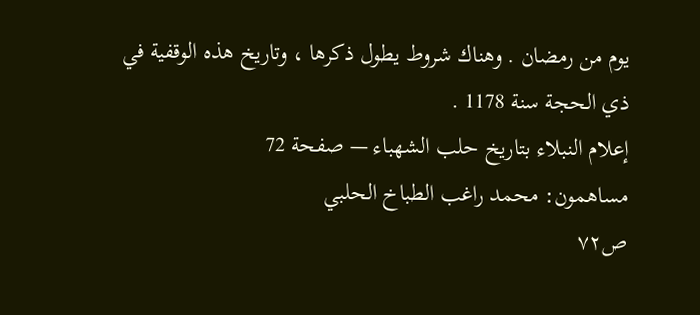يوم من رمضان . وهناك شروط يطول ذكرها ، وتاريخ هذه الوقفية في ذي الحجة سنة 1178 .
إعلام النبلاء بتاريخ حلب الشهباء — صفحة 72
مساهمون: محمد راغب الطباخ الحلبي
ص٧٢